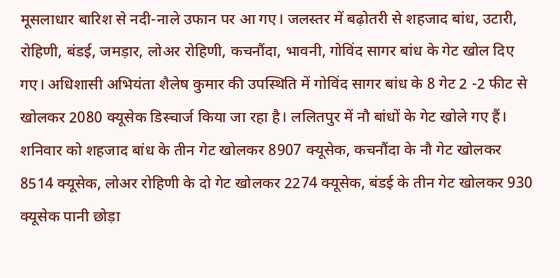मूसलाधार बारिश से नदी-नाले उफान पर आ गए। जलस्तर में बढ़ोतरी से शहजाद बांध, उटारी, रोहिणी, बंडई, जमड़ार, लोअर रोहिणी, कचनौंदा, भावनी, गोविंद सागर बांध के गेट खोल दिए गए। अधिशासी अभियंता शैलेष कुमार की उपस्थिति में गोविंद सागर बांध के 8 गेट 2 -2 फीट से खोलकर 2080 क्यूसेक डिस्चार्ज किया जा रहा है। ललितपुर में नौ बांधों के गेट खोले गए हैं।
शनिवार को शहजाद बांध के तीन गेट खोलकर 8907 क्यूसेक, कचनौंदा के नौ गेट खोलकर 8514 क्यूसेक, लोअर रोहिणी के दो गेट खोलकर 2274 क्यूसेक, बंडई के तीन गेट खोलकर 930 क्यूसेक पानी छोड़ा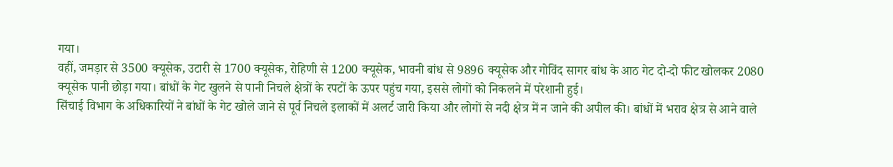गया।
वहीं, जमड़ार से 3500 क्यूसेक, उटारी से 1700 क्यूसेक, रोहिणी से 1200 क्यूसेक, भावनी बांध से 9896 क्यूसेक और गोविंद सागर बांध के आठ गेट दो-दो फीट खोलकर 2080 क्यूसेक पानी छोड़ा गया। बांधों के गेट खुलने से पानी निचले क्षेत्रों के रपटों के ऊपर पहुंच गया, इससे लोगों को निकलने में परेशानी हुई।
सिंचाई विभाग के अधिकारियों ने बांधों के गेट खोले जाने से पूर्व निचले इलाकों में अलर्ट जारी किया और लोगों से नदी क्षेत्र में न जाने की अपील की। बांधों में भराव क्षेत्र से आने वाले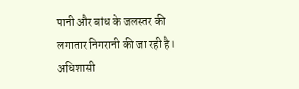पानी और बांध के जलस्तर की लगातार निगरानी की जा रही है।
अधिशासी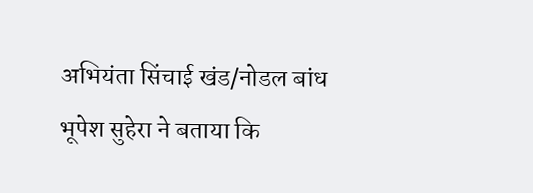अभियंता सिंचाई खंड/नोडल बांध भूपेश सुहेरा ने बताया कि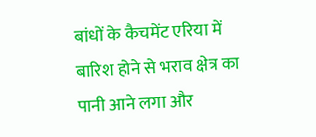बांधों के कैचमेंट एरिया में बारिश होने से भराव क्षेत्र का पानी आने लगा और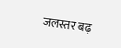जलस्तर बढ़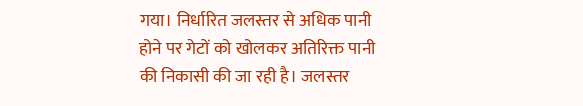गया। निर्धारित जलस्तर से अधिक पानी होने पर गेटों को खोलकर अतिरिक्त पानी की निकासी की जा रही है। जलस्तर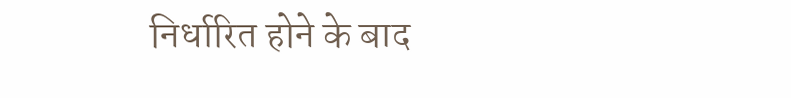निर्धारित होने के बाद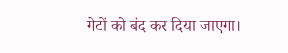गेटों को बंद कर दिया जाएगा।